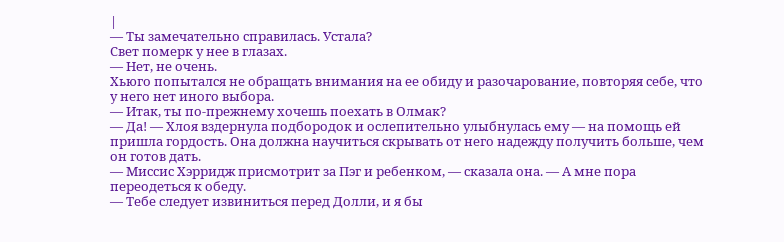|
— Ты замечательно справилась. Устала?
Свет померк у нее в глазах.
— Нет, не очень.
Хьюго попытался не обращать внимания на ее обиду и разочарование, повторяя себе, что у него нет иного выбора.
— Итак, ты по-прежнему хочешь поехать в Олмак?
— Да! — Хлоя вздернула подбородок и ослепительно улыбнулась ему — на помощь ей пришла гордость. Она должна научиться скрывать от него надежду получить больше, чем он готов дать.
— Миссис Хэрридж присмотрит за Пэг и ребенком, — сказала она. — А мне пора переодеться к обеду.
— Тебе следует извиниться перед Долли, и я бы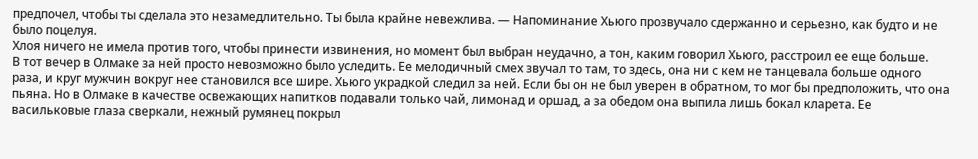предпочел, чтобы ты сделала это незамедлительно. Ты была крайне невежлива. — Напоминание Хьюго прозвучало сдержанно и серьезно, как будто и не было поцелуя.
Хлоя ничего не имела против того, чтобы принести извинения, но момент был выбран неудачно, а тон, каким говорил Хьюго, расстроил ее еще больше.
В тот вечер в Олмаке за ней просто невозможно было уследить. Ее мелодичный смех звучал то там, то здесь, она ни с кем не танцевала больше одного раза, и круг мужчин вокруг нее становился все шире. Хьюго украдкой следил за ней. Если бы он не был уверен в обратном, то мог бы предположить, что она пьяна. Но в Олмаке в качестве освежающих напитков подавали только чай, лимонад и оршад, а за обедом она выпила лишь бокал кларета. Ее васильковые глаза сверкали, нежный румянец покрыл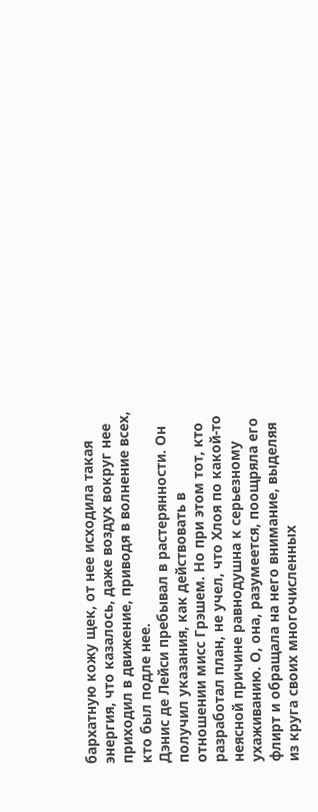бархатную кожу щек, от нее исходила такая энергия, что казалось, даже воздух вокруг нее приходил в движение, приводя в волнение всех, кто был подле нее.
Дэнис де Лейси пребывал в растерянности. Он получил указания, как действовать в отношении мисс Грэшем. Но при этом тот, кто разработал план, не учел, что Хлоя по какой-то неясной причине равнодушна к серьезному ухаживанию. О, она, разумеется, поощряла его флирт и обращала на него внимание, выделяя из круга своих многочисленных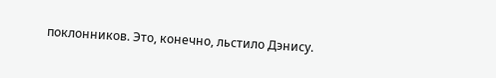поклонников. Это, конечно, льстило Дэнису.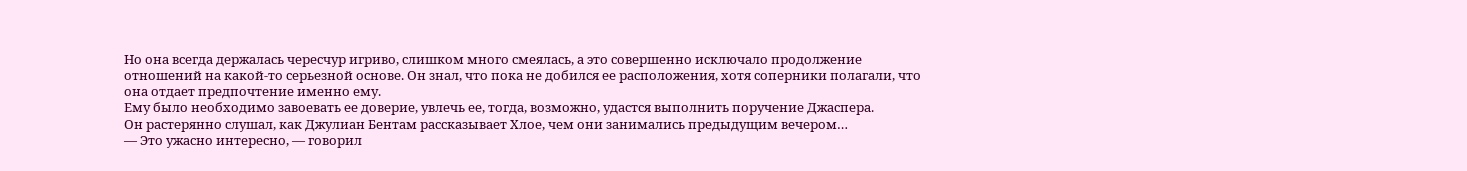Но она всегда держалась чересчур игриво, слишком много смеялась, а это совершенно исключало продолжение отношений на какой-то серьезной основе. Он знал, что пока не добился ее расположения, хотя соперники полагали, что она отдает предпочтение именно ему.
Ему было необходимо завоевать ее доверие, увлечь ее, тогда, возможно, удастся выполнить поручение Джаспера.
Он растерянно слушал, как Джулиан Бентам рассказывает Хлое, чем они занимались предыдущим вечером…
— Это ужасно интересно, — говорил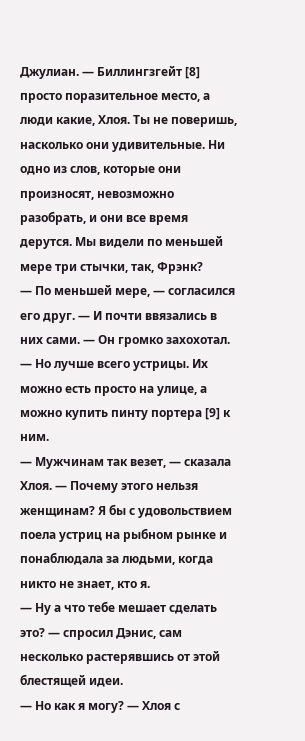Джулиан. — Биллингзгейт [8] просто поразительное место, а люди какие, Хлоя. Ты не поверишь, насколько они удивительные. Ни одно из слов, которые они произносят, невозможно разобрать, и они все время дерутся. Мы видели по меньшей мере три стычки, так, Фрэнк?
— По меньшей мере, — согласился его друг. — И почти ввязались в них сами. — Он громко захохотал. — Но лучше всего устрицы. Их можно есть просто на улице, а можно купить пинту портера [9] к ним.
— Мужчинам так везет, — сказала Хлоя. — Почему этого нельзя женщинам? Я бы с удовольствием поела устриц на рыбном рынке и понаблюдала за людьми, когда никто не знает, кто я.
— Ну а что тебе мешает сделать это? — спросил Дэнис, сам несколько растерявшись от этой блестящей идеи.
— Но как я могу? — Хлоя с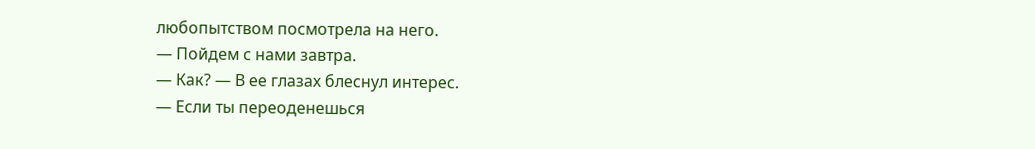любопытством посмотрела на него.
— Пойдем с нами завтра.
— Как? — В ее глазах блеснул интерес.
— Если ты переоденешься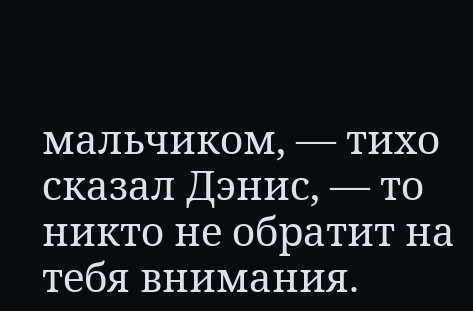мальчиком, — тихо сказал Дэнис, — то никто не обратит на тебя внимания.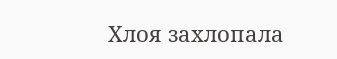Хлоя захлопала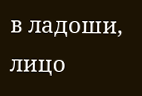в ладоши, лицо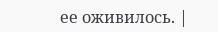ее оживилось. |